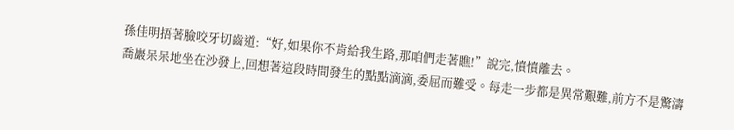孫佳明捂著臉咬牙切齒道:“好,如果你不肯給我生路,那咱們走著瞧!”說完,憤憤離去。
喬巖呆呆地坐在沙發上,回想著這段時間發生的點點滴滴,委屈而難受。每走一步都是異常艱難,前方不是驚濤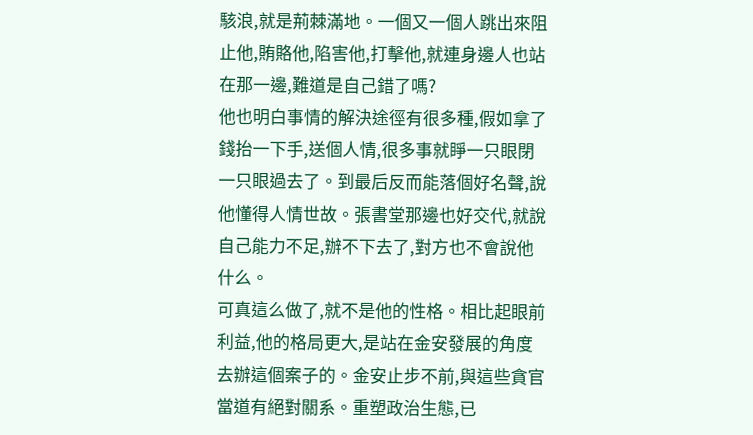駭浪,就是荊棘滿地。一個又一個人跳出來阻止他,賄賂他,陷害他,打擊他,就連身邊人也站在那一邊,難道是自己錯了嗎?
他也明白事情的解決途徑有很多種,假如拿了錢抬一下手,送個人情,很多事就睜一只眼閉一只眼過去了。到最后反而能落個好名聲,說他懂得人情世故。張書堂那邊也好交代,就說自己能力不足,辦不下去了,對方也不會說他什么。
可真這么做了,就不是他的性格。相比起眼前利益,他的格局更大,是站在金安發展的角度去辦這個案子的。金安止步不前,與這些貪官當道有絕對關系。重塑政治生態,已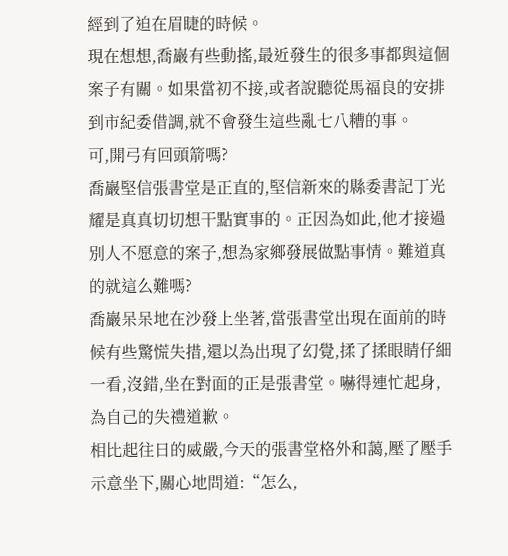經到了迫在眉睫的時候。
現在想想,喬巖有些動搖,最近發生的很多事都與這個案子有關。如果當初不接,或者說聽從馬福良的安排到市紀委借調,就不會發生這些亂七八糟的事。
可,開弓有回頭箭嗎?
喬巖堅信張書堂是正直的,堅信新來的縣委書記丁光耀是真真切切想干點實事的。正因為如此,他才接過別人不愿意的案子,想為家鄉發展做點事情。難道真的就這么難嗎?
喬巖呆呆地在沙發上坐著,當張書堂出現在面前的時候有些驚慌失措,還以為出現了幻覺,揉了揉眼睛仔細一看,沒錯,坐在對面的正是張書堂。嚇得連忙起身,為自己的失禮道歉。
相比起往日的威嚴,今天的張書堂格外和藹,壓了壓手示意坐下,關心地問道:“怎么,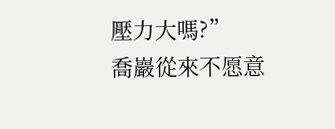壓力大嗎?”
喬巖從來不愿意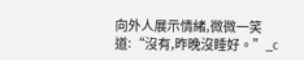向外人展示情緒,微微一笑道:“沒有,昨晚沒睡好。”_c